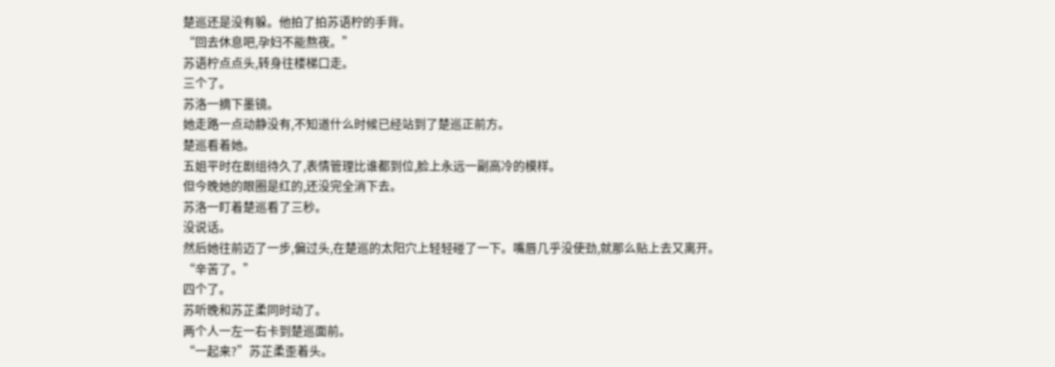楚巡还是没有躲。他拍了拍苏语柠的手背。
“回去休息吧,孕妇不能熬夜。”
苏语柠点点头,转身往楼梯口走。
三个了。
苏洛一摘下墨镜。
她走路一点动静没有,不知道什么时候已经站到了楚巡正前方。
楚巡看着她。
五姐平时在剧组待久了,表情管理比谁都到位,脸上永远一副高冷的模样。
但今晚她的眼圈是红的,还没完全消下去。
苏洛一盯着楚巡看了三秒。
没说话。
然后她往前迈了一步,偏过头,在楚巡的太阳穴上轻轻碰了一下。嘴唇几乎没使劲,就那么贴上去又离开。
“辛苦了。”
四个了。
苏听晚和苏芷柔同时动了。
两个人一左一右卡到楚巡面前。
“一起来?”苏芷柔歪着头。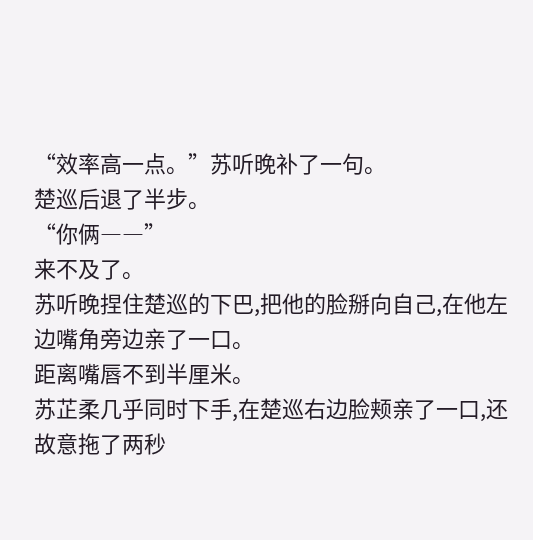“效率高一点。”苏听晚补了一句。
楚巡后退了半步。
“你俩――”
来不及了。
苏听晚捏住楚巡的下巴,把他的脸掰向自己,在他左边嘴角旁边亲了一口。
距离嘴唇不到半厘米。
苏芷柔几乎同时下手,在楚巡右边脸颊亲了一口,还故意拖了两秒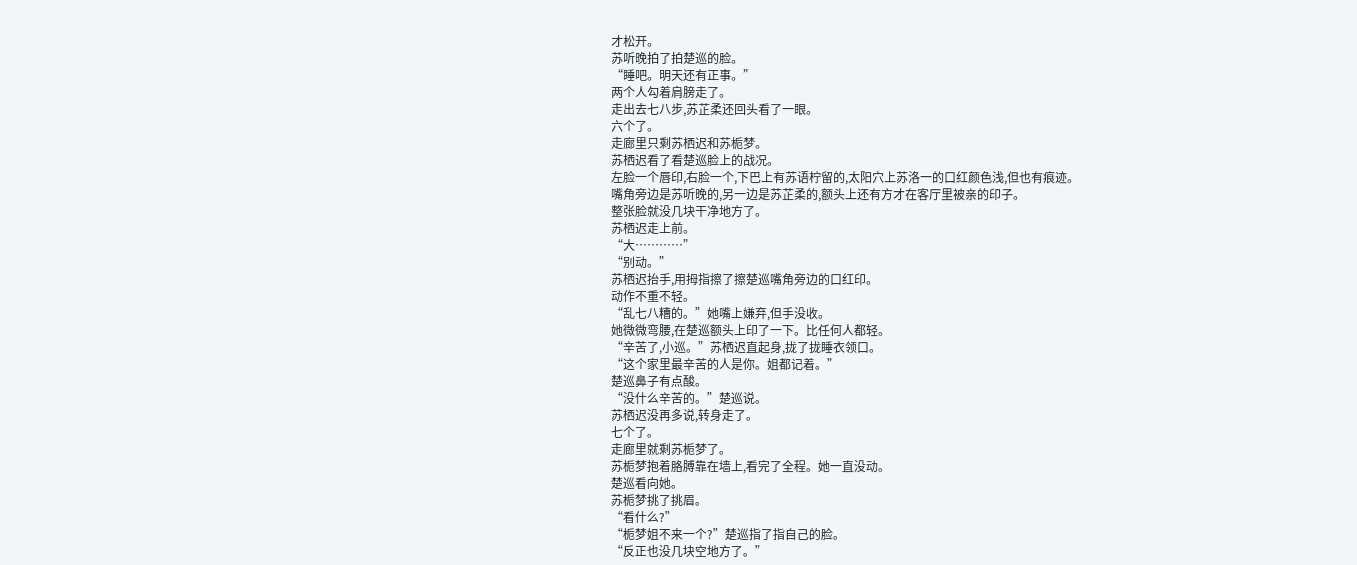才松开。
苏听晚拍了拍楚巡的脸。
“睡吧。明天还有正事。”
两个人勾着肩膀走了。
走出去七八步,苏芷柔还回头看了一眼。
六个了。
走廊里只剩苏栖迟和苏栀梦。
苏栖迟看了看楚巡脸上的战况。
左脸一个唇印,右脸一个,下巴上有苏语柠留的,太阳穴上苏洛一的口红颜色浅,但也有痕迹。
嘴角旁边是苏听晚的,另一边是苏芷柔的,额头上还有方才在客厅里被亲的印子。
整张脸就没几块干净地方了。
苏栖迟走上前。
“大…………”
“别动。”
苏栖迟抬手,用拇指擦了擦楚巡嘴角旁边的口红印。
动作不重不轻。
“乱七八糟的。”她嘴上嫌弃,但手没收。
她微微弯腰,在楚巡额头上印了一下。比任何人都轻。
“辛苦了,小巡。”苏栖迟直起身,拢了拢睡衣领口。
“这个家里最辛苦的人是你。姐都记着。”
楚巡鼻子有点酸。
“没什么辛苦的。”楚巡说。
苏栖迟没再多说,转身走了。
七个了。
走廊里就剩苏栀梦了。
苏栀梦抱着胳膊靠在墙上,看完了全程。她一直没动。
楚巡看向她。
苏栀梦挑了挑眉。
“看什么?”
“栀梦姐不来一个?”楚巡指了指自己的脸。
“反正也没几块空地方了。”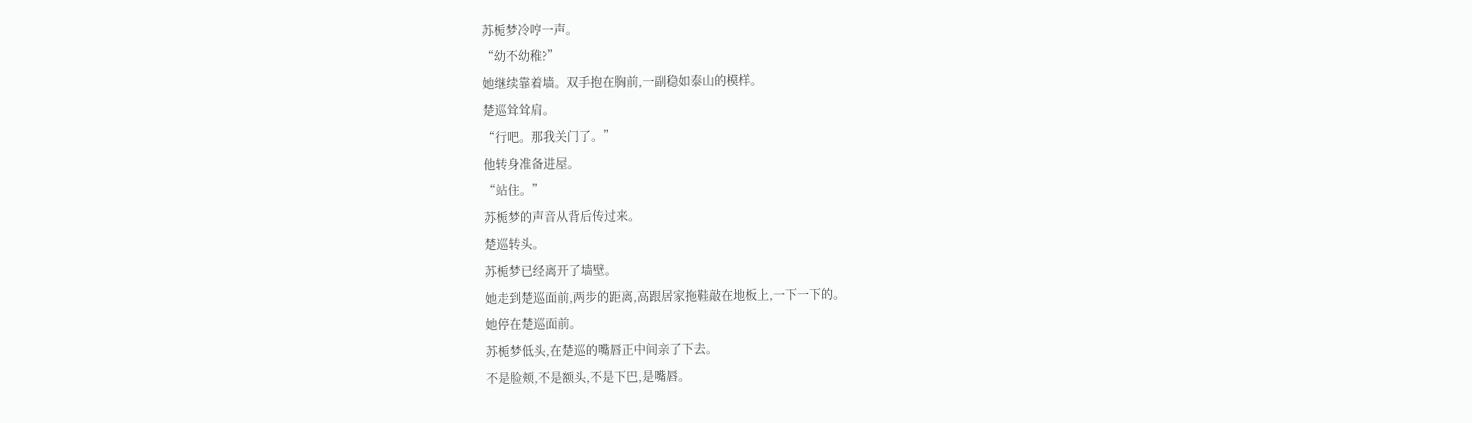苏栀梦冷哼一声。
“幼不幼稚?”
她继续靠着墙。双手抱在胸前,一副稳如泰山的模样。
楚巡耸耸肩。
“行吧。那我关门了。”
他转身准备进屋。
“站住。”
苏栀梦的声音从背后传过来。
楚巡转头。
苏栀梦已经离开了墙壁。
她走到楚巡面前,两步的距离,高跟居家拖鞋敲在地板上,一下一下的。
她停在楚巡面前。
苏栀梦低头,在楚巡的嘴唇正中间亲了下去。
不是脸颊,不是额头,不是下巴,是嘴唇。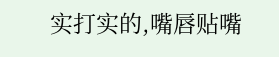实打实的,嘴唇贴嘴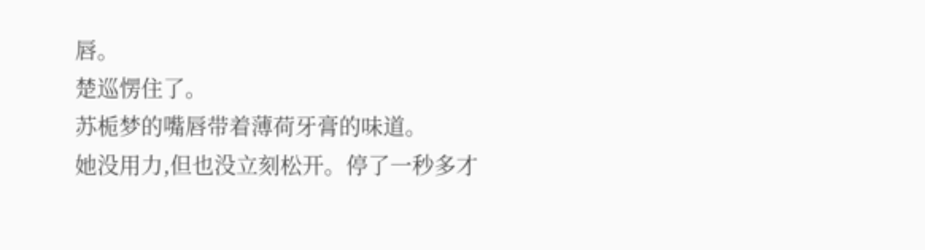唇。
楚巡愣住了。
苏栀梦的嘴唇带着薄荷牙膏的味道。
她没用力,但也没立刻松开。停了一秒多才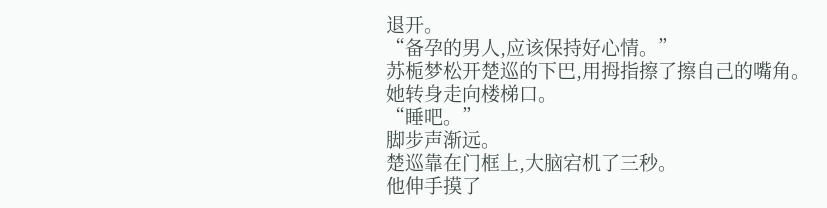退开。
“备孕的男人,应该保持好心情。”
苏栀梦松开楚巡的下巴,用拇指擦了擦自己的嘴角。
她转身走向楼梯口。
“睡吧。”
脚步声渐远。
楚巡靠在门框上,大脑宕机了三秒。
他伸手摸了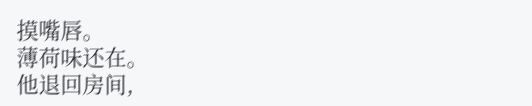摸嘴唇。
薄荷味还在。
他退回房间,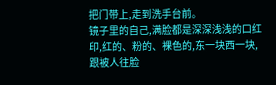把门带上,走到洗手台前。
镜子里的自己,满脸都是深深浅浅的口红印,红的、粉的、裸色的,东一块西一块,跟被人往脸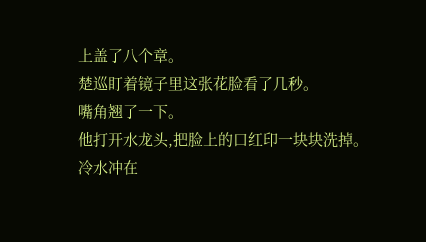上盖了八个章。
楚巡盯着镜子里这张花脸看了几秒。
嘴角翘了一下。
他打开水龙头,把脸上的口红印一块块洗掉。
冷水冲在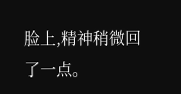脸上,精神稍微回了一点。